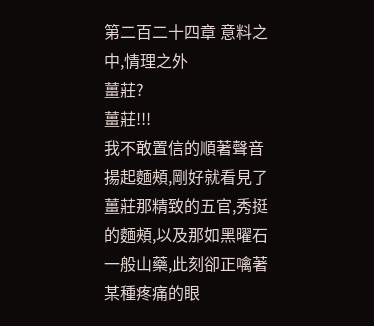第二百二十四章 意料之中,情理之外
薑莊?
薑莊!!!
我不敢置信的順著聲音揚起麵頰,剛好就看見了薑莊那精致的五官,秀挺的麵頰,以及那如黑曜石一般山藥,此刻卻正噙著某種疼痛的眼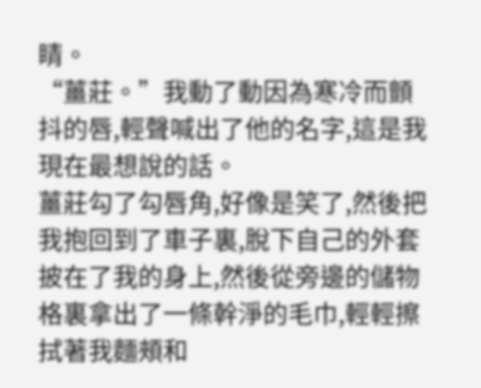睛。
“薑莊。”我動了動因為寒冷而顫抖的唇,輕聲喊出了他的名字,這是我現在最想說的話。
薑莊勾了勾唇角,好像是笑了,然後把我抱回到了車子裏,脫下自己的外套披在了我的身上,然後從旁邊的儲物格裏拿出了一條幹淨的毛巾,輕輕擦拭著我麵頰和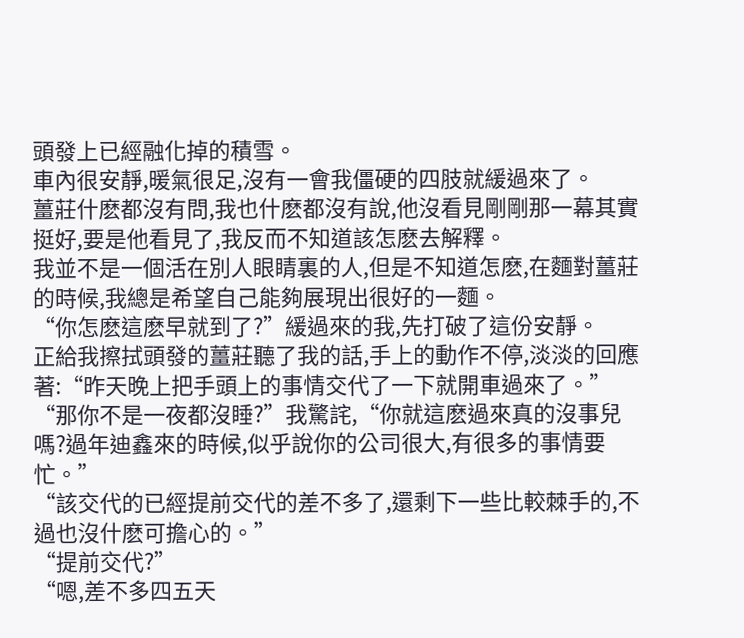頭發上已經融化掉的積雪。
車內很安靜,暖氣很足,沒有一會我僵硬的四肢就緩過來了。
薑莊什麽都沒有問,我也什麽都沒有說,他沒看見剛剛那一幕其實挺好,要是他看見了,我反而不知道該怎麽去解釋。
我並不是一個活在別人眼睛裏的人,但是不知道怎麽,在麵對薑莊的時候,我總是希望自己能夠展現出很好的一麵。
“你怎麽這麽早就到了?”緩過來的我,先打破了這份安靜。
正給我擦拭頭發的薑莊聽了我的話,手上的動作不停,淡淡的回應著:“昨天晚上把手頭上的事情交代了一下就開車過來了。”
“那你不是一夜都沒睡?”我驚詫,“你就這麽過來真的沒事兒嗎?過年迪鑫來的時候,似乎說你的公司很大,有很多的事情要忙。”
“該交代的已經提前交代的差不多了,還剩下一些比較棘手的,不過也沒什麽可擔心的。”
“提前交代?”
“嗯,差不多四五天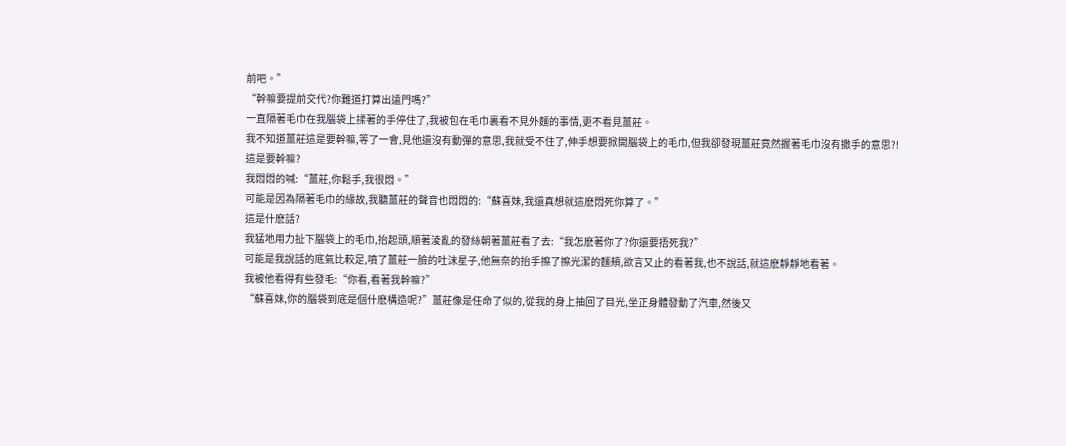前吧。”
“幹嘛要提前交代?你難道打算出遠門嗎?”
一直隔著毛巾在我腦袋上揉著的手停住了,我被包在毛巾裏看不見外麵的事情,更不看見薑莊。
我不知道薑莊這是要幹嘛,等了一會,見他還沒有動彈的意思,我就受不住了,伸手想要掀開腦袋上的毛巾,但我卻發現薑莊竟然握著毛巾沒有撒手的意思?!
這是要幹嘛?
我悶悶的喊:“薑莊,你鬆手,我很悶。”
可能是因為隔著毛巾的緣故,我聽薑莊的聲音也悶悶的:“蘇喜妹,我還真想就這麽悶死你算了。”
這是什麽話?
我猛地用力扯下腦袋上的毛巾,抬起頭,順著淩亂的發絲朝著薑莊看了去:“我怎麽著你了?你還要捂死我?”
可能是我說話的底氣比較足,噴了薑莊一臉的吐沫星子,他無奈的抬手擦了擦光潔的麵頰,欲言又止的看著我,也不說話,就這麽靜靜地看著。
我被他看得有些發毛:“你看,看著我幹嘛?”
“蘇喜妹,你的腦袋到底是個什麽構造呢?”薑莊像是任命了似的,從我的身上抽回了目光,坐正身體發動了汽車,然後又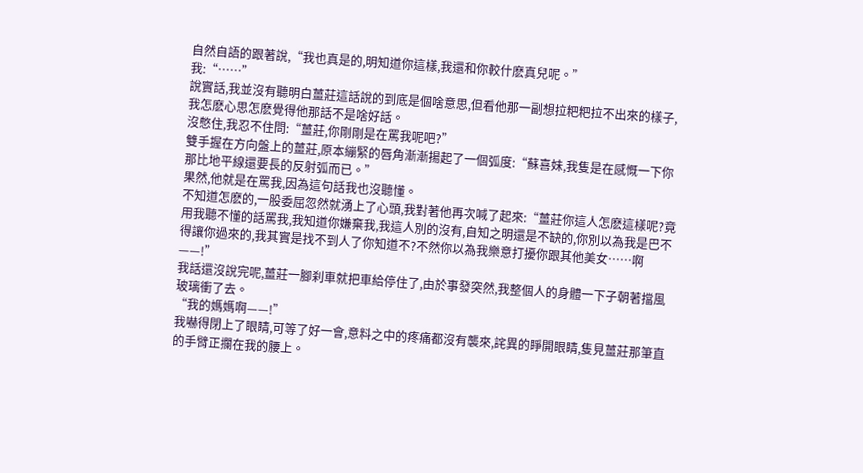自然自語的跟著說,“我也真是的,明知道你這樣,我還和你較什麽真兒呢。”
我:“……”
說實話,我並沒有聽明白薑莊這話說的到底是個啥意思,但看他那一副想拉粑粑拉不出來的樣子,我怎麽心思怎麽覺得他那話不是啥好話。
沒憋住,我忍不住問:“薑莊,你剛剛是在罵我呢吧?”
雙手握在方向盤上的薑莊,原本繃緊的唇角漸漸揚起了一個弧度:“蘇喜妹,我隻是在感慨一下你那比地平線還要長的反射弧而已。”
果然,他就是在罵我,因為這句話我也沒聽懂。
不知道怎麽的,一股委屈忽然就湧上了心頭,我對著他再次喊了起來:“薑莊你這人怎麽這樣呢?竟用我聽不懂的話罵我,我知道你嫌棄我,我這人別的沒有,自知之明還是不缺的,你別以為我是巴不得讓你過來的,我其實是找不到人了你知道不?不然你以為我樂意打擾你跟其他美女……啊——!”
我話還沒說完呢,薑莊一腳刹車就把車給停住了,由於事發突然,我整個人的身體一下子朝著擋風玻璃衝了去。
“我的媽媽啊——!”
我嚇得閉上了眼睛,可等了好一會,意料之中的疼痛都沒有襲來,詫異的睜開眼睛,隻見薑莊那筆直的手臂正攔在我的腰上。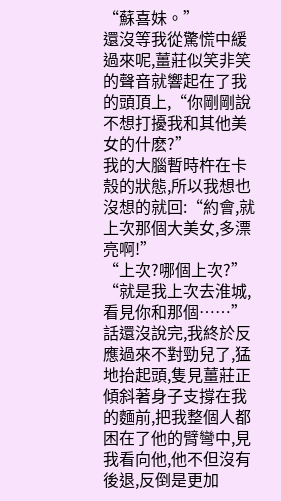“蘇喜妹。”
還沒等我從驚慌中緩過來呢,薑莊似笑非笑的聲音就響起在了我的頭頂上,“你剛剛說不想打擾我和其他美女的什麽?”
我的大腦暫時杵在卡殼的狀態,所以我想也沒想的就回:“約會,就上次那個大美女,多漂亮啊!”
“上次?哪個上次?”
“就是我上次去淮城,看見你和那個……”
話還沒說完,我終於反應過來不對勁兒了,猛地抬起頭,隻見薑莊正傾斜著身子支撐在我的麵前,把我整個人都困在了他的臂彎中,見我看向他,他不但沒有後退,反倒是更加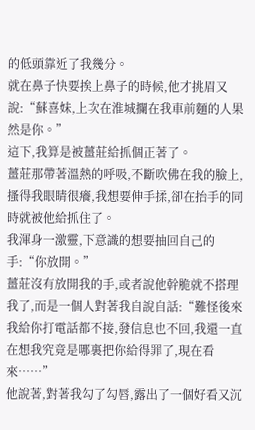的低頭靠近了我幾分。
就在鼻子快要挨上鼻子的時候,他才挑眉又說:“蘇喜妹,上次在淮城攔在我車前麵的人果然是你。”
這下,我算是被薑莊給抓個正著了。
薑莊那帶著溫熱的呼吸,不斷吹佛在我的臉上,搔得我眼睛很癢,我想要伸手揉,卻在抬手的同時就被他給抓住了。
我渾身一激靈,下意識的想要抽回自己的手:“你放開。”
薑莊沒有放開我的手,或者說他幹脆就不搭理我了,而是一個人對著我自說自話:“難怪後來我給你打電話都不接,發信息也不回,我還一直在想我究竟是哪裏把你給得罪了,現在看來……”
他說著,對著我勾了勾唇,露出了一個好看又沉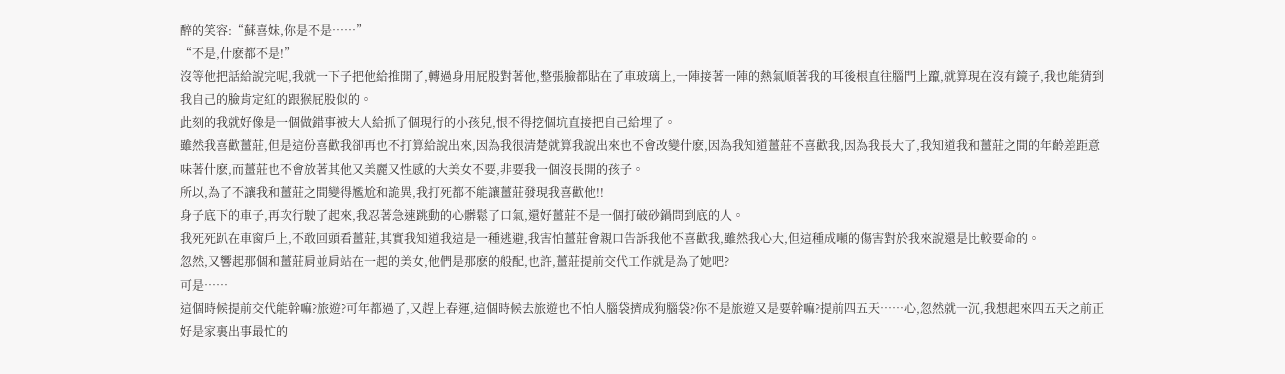醉的笑容:“蘇喜妹,你是不是……”
“不是,什麽都不是!”
沒等他把話給說完呢,我就一下子把他給推開了,轉過身用屁股對著他,整張臉都貼在了車玻璃上,一陣接著一陣的熱氣順著我的耳後根直往腦門上躥,就算現在沒有鏡子,我也能猜到我自己的臉肯定紅的跟猴屁股似的。
此刻的我就好像是一個做錯事被大人給抓了個現行的小孩兒,恨不得挖個坑直接把自己給埋了。
雖然我喜歡薑莊,但是這份喜歡我卻再也不打算給說出來,因為我很清楚就算我說出來也不會改變什麽,因為我知道薑莊不喜歡我,因為我長大了,我知道我和薑莊之間的年齡差距意味著什麽,而薑莊也不會放著其他又美麗又性感的大美女不要,非要我一個沒長開的孩子。
所以,為了不讓我和薑莊之間變得尷尬和詭異,我打死都不能讓薑莊發現我喜歡他!!
身子底下的車子,再次行駛了起來,我忍著急速跳動的心髒鬆了口氣,還好薑莊不是一個打破砂鍋問到底的人。
我死死趴在車窗戶上,不敢回頭看薑莊,其實我知道我這是一種逃避,我害怕薑莊會親口告訴我他不喜歡我,雖然我心大,但這種成噸的傷害對於我來說還是比較要命的。
忽然,又響起那個和薑莊肩並肩站在一起的美女,他們是那麽的般配,也許,薑莊提前交代工作就是為了她吧?
可是……
這個時候提前交代能幹嘛?旅遊?可年都過了,又趕上春運,這個時候去旅遊也不怕人腦袋擠成狗腦袋?你不是旅遊又是要幹嘛?提前四五天……心,忽然就一沉,我想起來四五天之前正好是家裏出事最忙的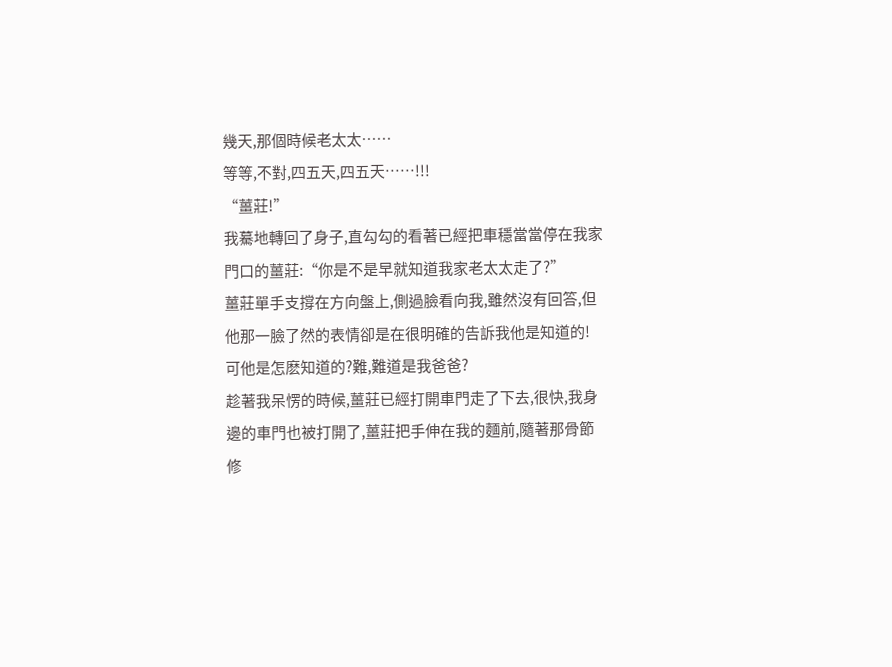幾天,那個時候老太太……
等等,不對,四五天,四五天……!!!
“薑莊!”
我驀地轉回了身子,直勾勾的看著已經把車穩當當停在我家門口的薑莊:“你是不是早就知道我家老太太走了?”
薑莊單手支撐在方向盤上,側過臉看向我,雖然沒有回答,但他那一臉了然的表情卻是在很明確的告訴我他是知道的!
可他是怎麽知道的?難,難道是我爸爸?
趁著我呆愣的時候,薑莊已經打開車門走了下去,很快,我身邊的車門也被打開了,薑莊把手伸在我的麵前,隨著那骨節修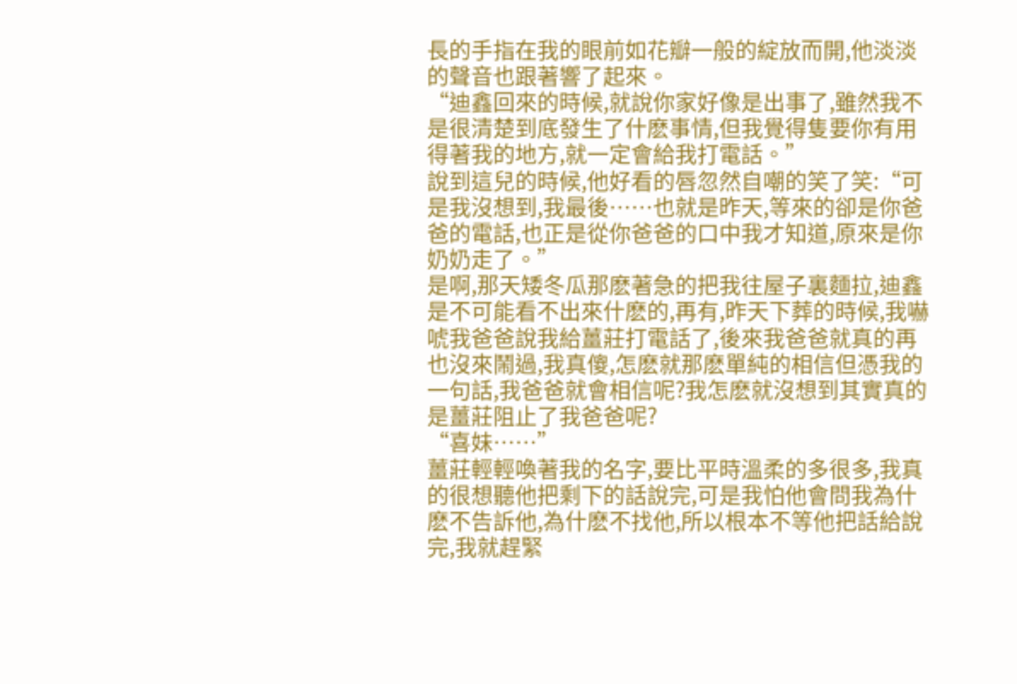長的手指在我的眼前如花瓣一般的綻放而開,他淡淡的聲音也跟著響了起來。
“迪鑫回來的時候,就說你家好像是出事了,雖然我不是很清楚到底發生了什麽事情,但我覺得隻要你有用得著我的地方,就一定會給我打電話。”
說到這兒的時候,他好看的唇忽然自嘲的笑了笑:“可是我沒想到,我最後……也就是昨天,等來的卻是你爸爸的電話,也正是從你爸爸的口中我才知道,原來是你奶奶走了。”
是啊,那天矮冬瓜那麽著急的把我往屋子裏麵拉,迪鑫是不可能看不出來什麽的,再有,昨天下葬的時候,我嚇唬我爸爸說我給薑莊打電話了,後來我爸爸就真的再也沒來鬧過,我真傻,怎麽就那麽單純的相信但憑我的一句話,我爸爸就會相信呢?我怎麽就沒想到其實真的是薑莊阻止了我爸爸呢?
“喜妹……”
薑莊輕輕喚著我的名字,要比平時溫柔的多很多,我真的很想聽他把剩下的話說完,可是我怕他會問我為什麽不告訴他,為什麽不找他,所以根本不等他把話給說完,我就趕緊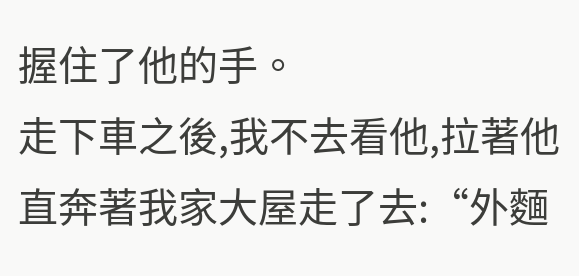握住了他的手。
走下車之後,我不去看他,拉著他直奔著我家大屋走了去:“外麵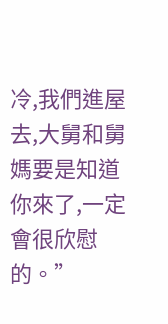冷,我們進屋去,大舅和舅媽要是知道你來了,一定會很欣慰的。”